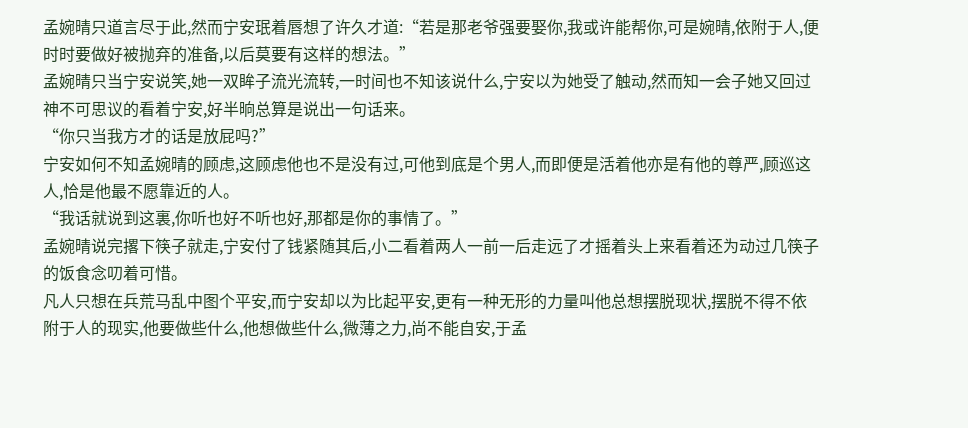孟婉晴只道言尽于此,然而宁安珉着唇想了许久才道:“若是那老爷强要娶你,我或许能帮你,可是婉晴,依附于人,便时时要做好被抛弃的准备,以后莫要有这样的想法。”
孟婉晴只当宁安说笑,她一双眸子流光流转,一时间也不知该说什么,宁安以为她受了触动,然而知一会子她又回过神不可思议的看着宁安,好半晌总算是说出一句话来。
“你只当我方才的话是放屁吗?”
宁安如何不知孟婉晴的顾虑,这顾虑他也不是没有过,可他到底是个男人,而即便是活着他亦是有他的尊严,顾巡这人,恰是他最不愿靠近的人。
“我话就说到这裏,你听也好不听也好,那都是你的事情了。”
孟婉晴说完撂下筷子就走,宁安付了钱紧随其后,小二看着两人一前一后走远了才摇着头上来看着还为动过几筷子的饭食念叨着可惜。
凡人只想在兵荒马乱中图个平安,而宁安却以为比起平安,更有一种无形的力量叫他总想摆脱现状,摆脱不得不依附于人的现实,他要做些什么,他想做些什么,微薄之力,尚不能自安,于孟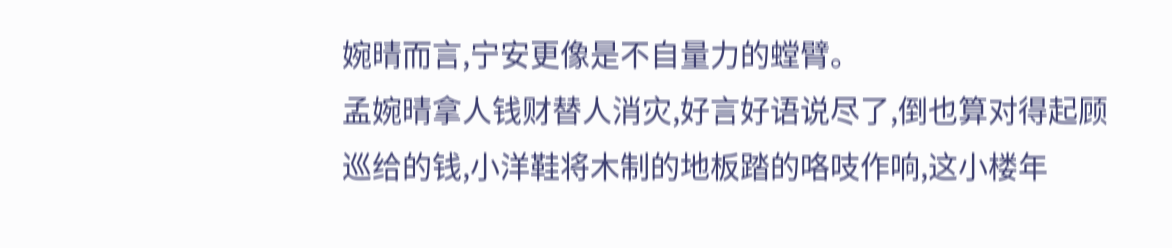婉晴而言,宁安更像是不自量力的螳臂。
孟婉晴拿人钱财替人消灾,好言好语说尽了,倒也算对得起顾巡给的钱,小洋鞋将木制的地板踏的咯吱作响,这小楼年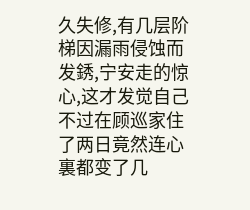久失修,有几层阶梯因漏雨侵蚀而发銹,宁安走的惊心,这才发觉自己不过在顾巡家住了两日竟然连心裏都变了几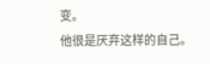变。
他很是厌弃这样的自己。